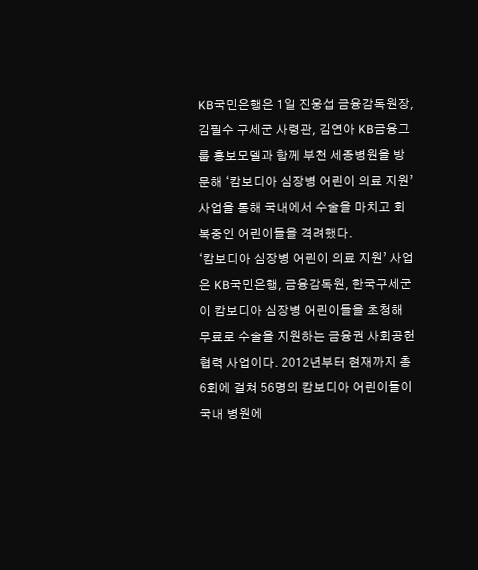KB국민은행은 1일 진웅섭 금융감독원장, 김필수 구세군 사령관, 김연아 KB금융그룹 홍보모델과 함께 부천 세종병원을 방문해 ‘캄보디아 심장병 어린이 의료 지원’ 사업을 통해 국내에서 수술을 마치고 회복중인 어린이들을 격려했다.
‘캄보디아 심장병 어린이 의료 지원’ 사업은 KB국민은행, 금융감독원, 한국구세군이 캄보디아 심장병 어린이들을 초청해 무료로 수술을 지원하는 금융권 사회공헌 협력 사업이다. 2012년부터 현재까지 총 6회에 걸쳐 56명의 캄보디아 어린이들이 국내 병원에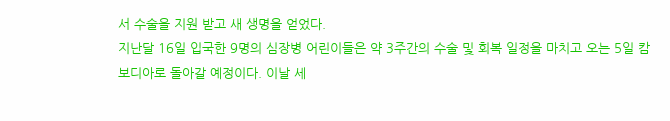서 수술을 지원 받고 새 생명을 얻었다.
지난달 16일 입국한 9명의 심장병 어린이들은 약 3주간의 수술 및 회복 일정을 마치고 오는 5일 캄보디아로 돌아갈 예정이다. 이날 세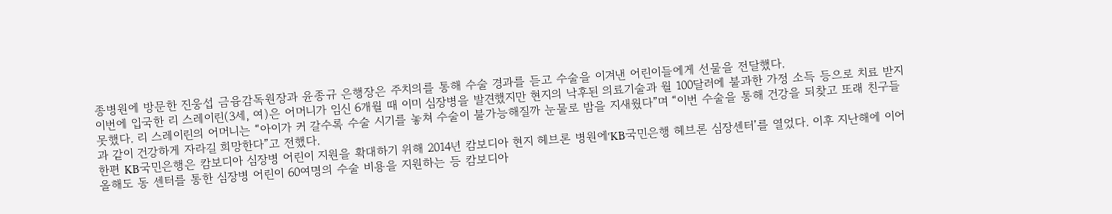종병원에 방문한 진웅섭 금융감독원장과 윤종규 은행장은 주치의를 통해 수술 경과를 듣고 수술을 이겨낸 어린이들에게 선물을 전달했다.
이번에 입국한 리 스레이린(3세, 여)은 어머니가 임신 6개월 때 이미 심장병을 발견했지만 현지의 낙후된 의료기술과 월 100달러에 불과한 가정 소득 등으로 치료 받지 못했다. 리 스레이린의 어머니는 “아이가 커 갈수록 수술 시기를 놓쳐 수술이 불가능해질까 눈물로 밤을 지새웠다”며 “이번 수술을 통해 건강을 되찾고 또래 친구들과 같이 건강하게 자라길 희망한다”고 전했다.
한편 KB국민은행은 캄보디아 심장병 어린이 지원을 확대하기 위해 2014년 캄보디아 현지 헤브론 병원에‘KB국민은행 헤브론 심장센터’를 열었다. 이후 지난해에 이어 올해도 동 센터를 통한 심장병 어린이 60여명의 수술 비용을 지원하는 등 캄보디아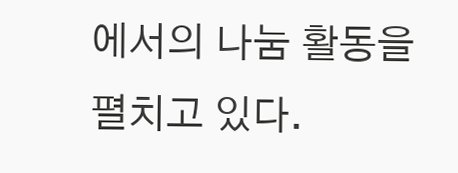에서의 나눔 활동을 펼치고 있다.